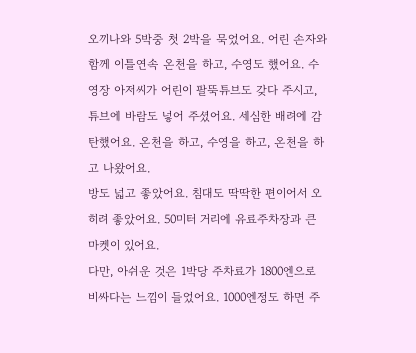오끼나와 5박중 첫 2박을 묵었어요. 어린 손자와 함께 이틀연속 온천을 하고, 수영도 했어요. 수영장 아저씨가 어린이 팔뚝튜브도 갖다 주시고, 튜브에 바람도 넣어 주셨어요. 세심한 배려에 감탄했어요. 온천을 하고, 수영을 하고, 온천을 하고 나왔어요.
방도 넓고 좋았어요. 침대도 딱딱한 편이어서 오히려 좋았어요. 50미터 거리에 유료주차장과 큰 마켓이 있어요.
다만, 아쉬운 것은 1박당 주차료가 1800엔으로 비싸다는 느낌이 들었어요. 1000엔정도 하면 주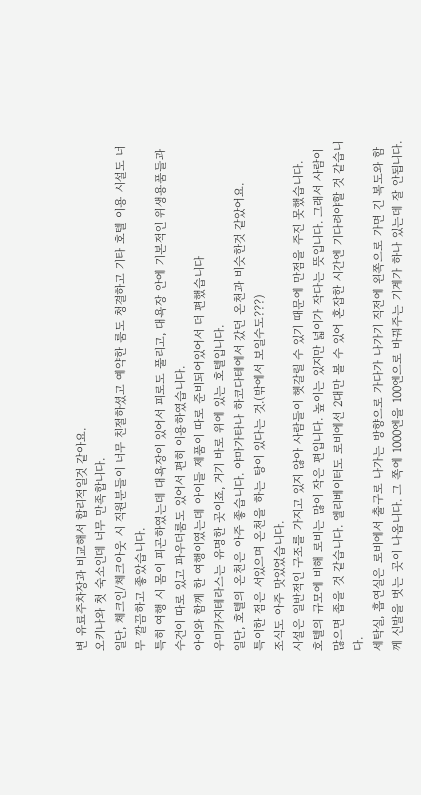변 유료주차장과 비교해서 합리적일것 같아요.
오키나와 첫 숙소인데 너무 만족합니다.
일단, 체크인/체크아웃 시 직원분들이 너무 친절하셨고 예약한 룸도 청결하고 기타 호텔 이용 시설도 너무 깔끔하고 좋았습니다.
특히 여행 시 몸이 피곤하였는데 대욕장이 있어서 피로도 풀리고, 대욕장 안에 기본적인 위생용품들과 수건이 따로 있고 파우더룸도 있어서 편히 이용하였습니다.
아이와 함께 한 여행이였는데 아이들 제품이 따로 준비되어있어서 더 편했습니다
우미카지테라스는 유명한 곳이죠, 거기 바로 위에 있는 호텔입니다.
일단, 호텔의 온천은 아주 좋습니다. 야마가타나 하코다테에서 갔던 온천과 비슷한것 같았어요.
특이한 점은 서있으며 온천을 하는 탕이 있다는 것.(밖에서 보일수도???)
조식도 아주 맛있었습니다.
시설은 일반적인 구조를 가지고 있지 않아 사람들이 헷갈릴 수 있기 때문에 만점을 주진 못했습니다.
호텔의 규모에 비해 로비는 많이 작은 편입니다. 높이는 있지만 넓이가 작다는 뜻입니다. 그래서 사람이 많으면 좁을 것 같습니다. 엘리베이터도 로비에선 2대만 볼 수 있어 혼잡한 시간엔 기다려야할 것 같습니다.
세탁실, 흡연실은 로비에서 출구로 나가는 방향으로 가다가 나가기 직전에 왼쪽으로 가면 긴 복도와 함께 신발을 벗는 곳이 나옵니다. 그 쪽에 1000엔을 100엔으로 바꿔주는 기계가 하나 있는데 잘 안됩니다.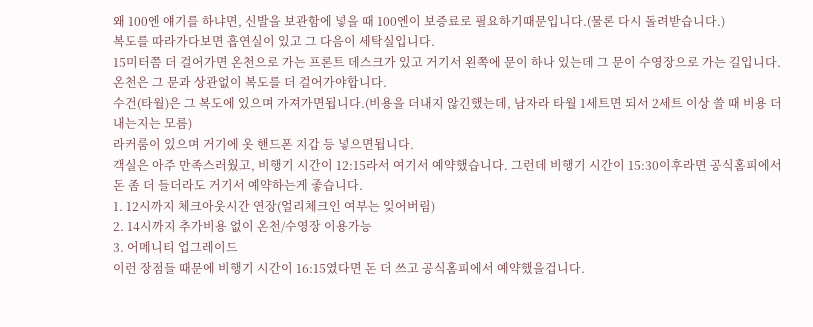왜 100엔 얘기를 하냐면, 신발을 보관함에 넣을 때 100엔이 보증료로 필요하기때문입니다.(물론 다시 돌려받습니다.)
복도를 따라가다보면 흡연실이 있고 그 다음이 세탁실입니다.
15미터쯤 더 걸어가면 온천으로 가는 프론트 데스크가 있고 거기서 왼쪽에 문이 하나 있는데 그 문이 수영장으로 가는 길입니다. 온천은 그 문과 상관없이 복도를 더 걸어가야합니다.
수건(타월)은 그 복도에 있으며 가져가면됩니다.(비용을 더내지 않긴했는데, 남자라 타월 1세트면 되서 2세트 이상 쓸 때 비용 더 내는지는 모름)
라커룸이 있으며 거기에 옷 핸드폰 지갑 등 넣으면됩니다.
객실은 아주 만족스러웠고, 비행기 시간이 12:15라서 여기서 예약했습니다. 그런데 비행기 시간이 15:30이후라면 공식홈피에서 돈 좀 더 들더라도 거기서 예약하는게 좋습니다.
1. 12시까지 체크아웃시간 연장(얼리체크인 여부는 잊어버림)
2. 14시까지 추가비용 없이 온천/수영장 이용가능
3. 어메니티 업그레이드
이런 장점들 때문에 비행기 시간이 16:15였다면 돈 더 쓰고 공식홈피에서 예약했을겁니다.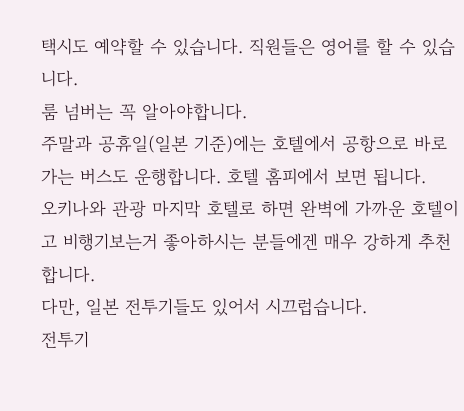택시도 예약할 수 있습니다. 직원들은 영어를 할 수 있습니다.
룸 넘버는 꼭 알아야합니다.
주말과 공휴일(일본 기준)에는 호텔에서 공항으로 바로 가는 버스도 운행합니다. 호텔 홈피에서 보면 됩니다.
오키나와 관광 마지막 호텔로 하면 완벽에 가까운 호텔이고 비행기보는거 좋아하시는 분들에겐 매우 강하게 추천합니다.
다만, 일본 전투기들도 있어서 시끄럽습니다.
전투기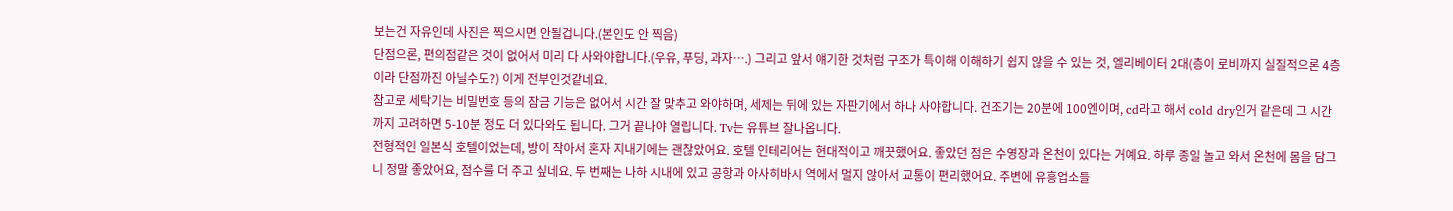보는건 자유인데 사진은 찍으시면 안될겁니다.(본인도 안 찍음)
단점으론, 편의점같은 것이 없어서 미리 다 사와야합니다.(우유, 푸딩, 과자….) 그리고 앞서 얘기한 것처럼 구조가 특이해 이해하기 쉽지 않을 수 있는 것, 엘리베이터 2대(층이 로비까지 실질적으론 4층이라 단점까진 아닐수도?) 이게 전부인것같네요.
참고로 세탁기는 비밀번호 등의 잠금 기능은 없어서 시간 잘 맞추고 와야하며, 세제는 뒤에 있는 자판기에서 하나 사야합니다. 건조기는 20분에 100엔이며, cd라고 해서 cold dry인거 같은데 그 시간 까지 고려하면 5-10분 정도 더 있다와도 됩니다. 그거 끝나야 열립니다. Tv는 유튜브 잘나옵니다.
전형적인 일본식 호텔이었는데, 방이 작아서 혼자 지내기에는 괜찮았어요. 호텔 인테리어는 현대적이고 깨끗했어요. 좋았던 점은 수영장과 온천이 있다는 거예요. 하루 종일 놀고 와서 온천에 몸을 담그니 정말 좋았어요, 점수를 더 주고 싶네요. 두 번째는 나하 시내에 있고 공항과 아사히바시 역에서 멀지 않아서 교통이 편리했어요. 주변에 유흥업소들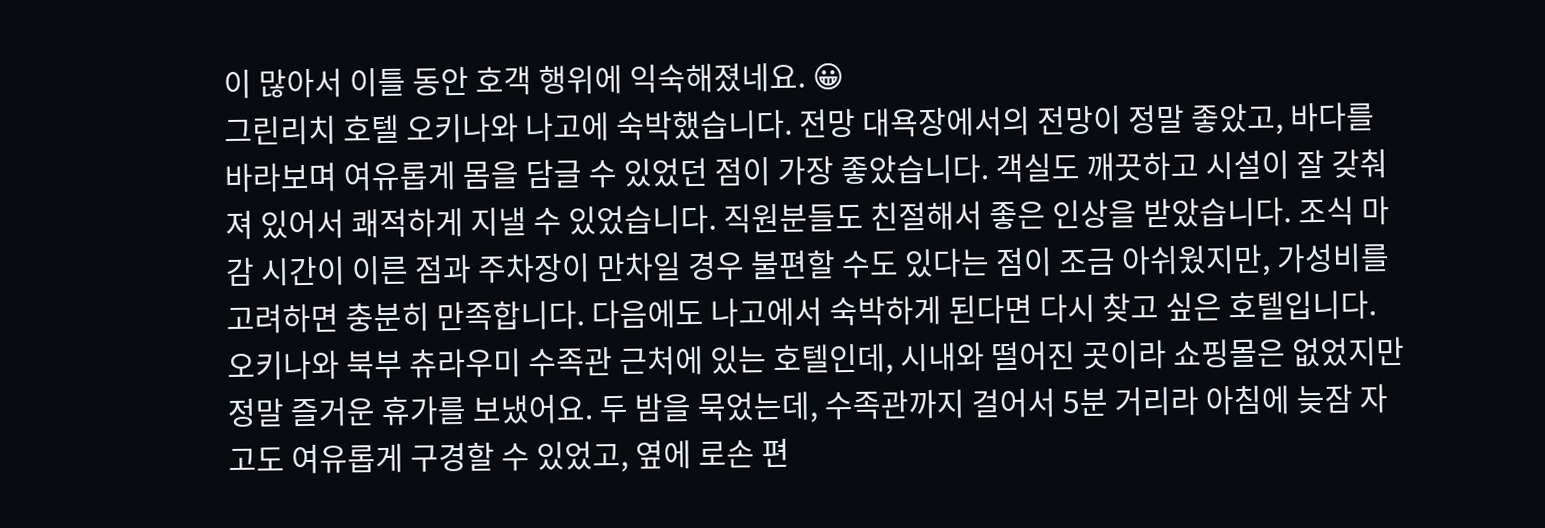이 많아서 이틀 동안 호객 행위에 익숙해졌네요. 😀
그린리치 호텔 오키나와 나고에 숙박했습니다. 전망 대욕장에서의 전망이 정말 좋았고, 바다를 바라보며 여유롭게 몸을 담글 수 있었던 점이 가장 좋았습니다. 객실도 깨끗하고 시설이 잘 갖춰져 있어서 쾌적하게 지낼 수 있었습니다. 직원분들도 친절해서 좋은 인상을 받았습니다. 조식 마감 시간이 이른 점과 주차장이 만차일 경우 불편할 수도 있다는 점이 조금 아쉬웠지만, 가성비를 고려하면 충분히 만족합니다. 다음에도 나고에서 숙박하게 된다면 다시 찾고 싶은 호텔입니다.
오키나와 북부 츄라우미 수족관 근처에 있는 호텔인데, 시내와 떨어진 곳이라 쇼핑몰은 없었지만 정말 즐거운 휴가를 보냈어요. 두 밤을 묵었는데, 수족관까지 걸어서 5분 거리라 아침에 늦잠 자고도 여유롭게 구경할 수 있었고, 옆에 로손 편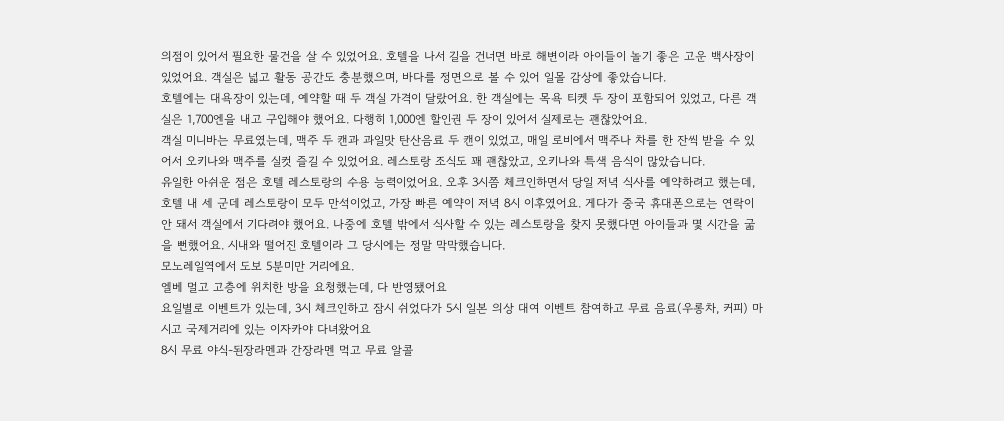의점이 있어서 필요한 물건을 살 수 있었어요. 호텔을 나서 길을 건너면 바로 해변이라 아이들이 놀기 좋은 고운 백사장이 있었어요. 객실은 넓고 활동 공간도 충분했으며, 바다를 정면으로 볼 수 있어 일몰 감상에 좋았습니다.
호텔에는 대욕장이 있는데, 예약할 때 두 객실 가격이 달랐어요. 한 객실에는 목욕 티켓 두 장이 포함되어 있었고, 다른 객실은 1,700엔을 내고 구입해야 했어요. 다행히 1,000엔 할인권 두 장이 있어서 실제로는 괜찮았어요.
객실 미니바는 무료였는데, 맥주 두 캔과 과일맛 탄산음료 두 캔이 있었고, 매일 로비에서 맥주나 차를 한 잔씩 받을 수 있어서 오키나와 맥주를 실컷 즐길 수 있었어요. 레스토랑 조식도 꽤 괜찮았고, 오키나와 특색 음식이 많았습니다.
유일한 아쉬운 점은 호텔 레스토랑의 수용 능력이었어요. 오후 3시쯤 체크인하면서 당일 저녁 식사를 예약하려고 했는데, 호텔 내 세 군데 레스토랑이 모두 만석이었고, 가장 빠른 예약이 저녁 8시 이후였어요. 게다가 중국 휴대폰으로는 연락이 안 돼서 객실에서 기다려야 했어요. 나중에 호텔 밖에서 식사할 수 있는 레스토랑을 찾지 못했다면 아이들과 몇 시간을 굶을 뻔했어요. 시내와 떨어진 호텔이라 그 당시에는 정말 막막했습니다.
모노레일역에서 도보 5분미만 거리에요.
엘베 멀고 고층에 위치한 방을 요청했는데, 다 반영됐어요
요일별로 이벤트가 있는데, 3시 체크인하고 잠시 쉬었다가 5시 일본 의상 대여 이벤트 참여하고 무료 음료(우롱차, 커피) 마시고 국제거리에 있는 이자카야 다녀왔어요
8시 무료 야식-된장라멘과 간장라멘 먹고 무료 알콜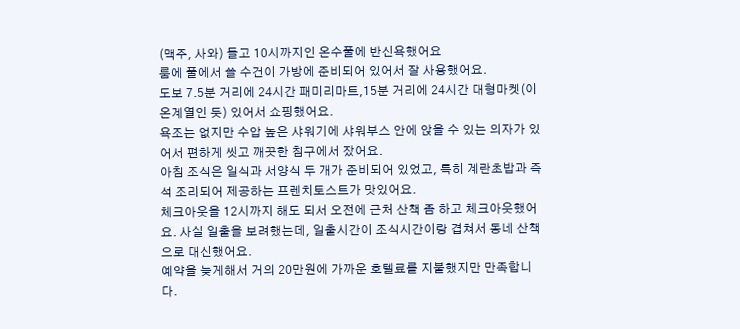(맥주, 사와) 들고 10시까지인 온수풀에 반신욕했어요
룸에 풀에서 쓸 수건이 가방에 준비되어 있어서 잘 사용했어요.
도보 7.5분 거리에 24시간 패미리마트,15분 거리에 24시간 대형마켓(이온계열인 듯) 있어서 쇼핑했어요.
욕조는 없지만 수압 높은 샤워기에 샤워부스 안에 앉을 수 있는 의자가 있어서 편하게 씻고 깨끗한 침구에서 잤어요.
아침 조식은 일식과 서양식 두 개가 준비되어 있었고, 특히 계란초밥과 즉석 조리되어 제공하는 프렌치토스트가 맛있어요.
체크아웃을 12시까지 해도 되서 오전에 근처 산책 좀 하고 체크아웃했어요. 사실 일출을 보려했는데, 일출시간이 조식시간이랑 겹쳐서 동네 산책으로 대신했어요.
예약을 늦게해서 거의 20만원에 가까운 호텔료를 지불했지만 만족합니다.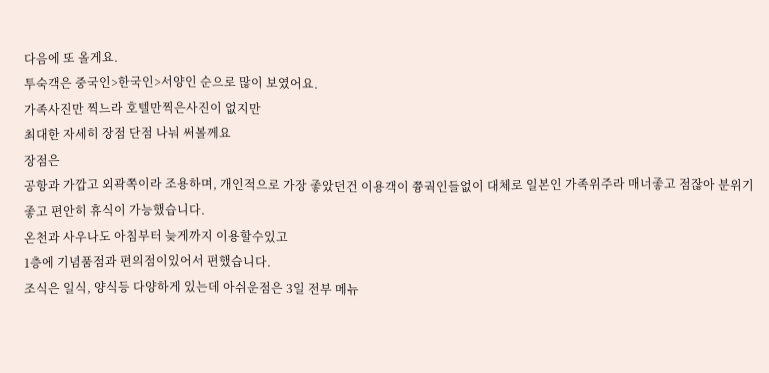다음에 또 올게요.
투숙객은 중국인>한국인>서양인 순으로 많이 보였어요.
가족사진만 찍느라 호텔만찍은사진이 없지만
최대한 자세히 장점 단점 나눠 써볼께요
장점은
공항과 가깝고 외곽쪽이라 조용하며, 개인적으로 가장 좋았던건 이용객이 쯍궉인들없이 대체로 일본인 가족위주라 매너좋고 점잖아 분위기좋고 편안히 휴식이 가능했습니다.
온천과 사우나도 아침부터 늦게까지 이용할수있고
1층에 기념품점과 편의점이있어서 편했습니다.
조식은 일식, 양식등 다양하게 있는데 아쉬운점은 3일 전부 메뉴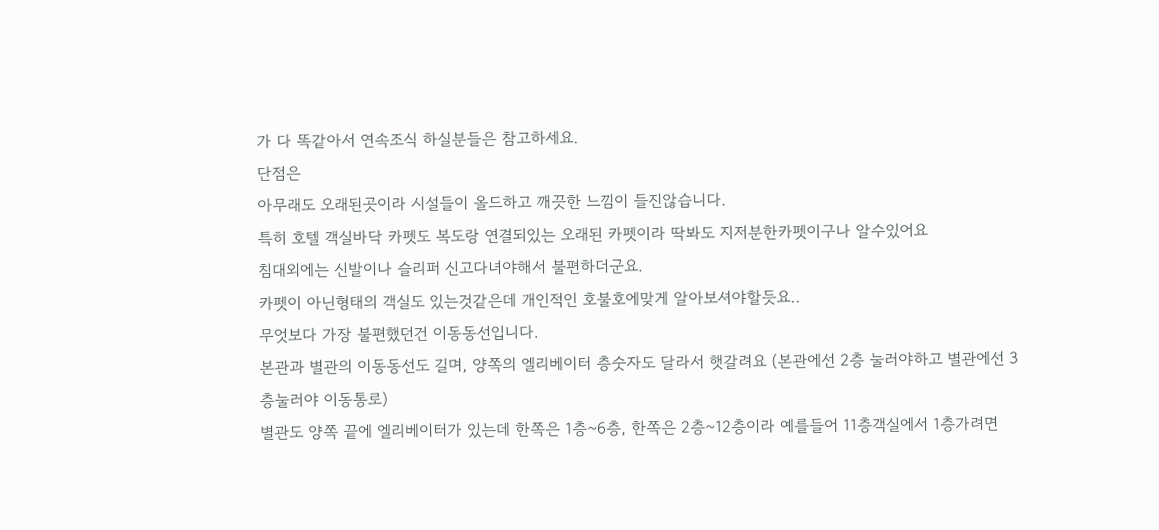가 다 똑같아서 연속조식 하실분들은 참고하세요.
단점은
아무래도 오래된곳이라 시설들이 올드하고 깨끗한 느낌이 들진않습니다.
특히 호텔 객실바닥 카펫도 복도랑 연결되있는 오래된 카펫이라 딱봐도 지저분한카펫이구나 알수있어요
침대외에는 신발이나 슬리퍼 신고다녀야해서 불편하더군요.
카펫이 아닌형태의 객실도 있는것같은데 개인적인 호불호에맞게 알아보셔야할듯요..
무엇보다 가장 불편했던건 이동동선입니다.
본관과 별관의 이동동선도 길며, 양쪽의 엘리베이터 층숫자도 달라서 햇갈려요 (본관에선 2층 눌러야하고 별관에선 3층눌러야 이동통로)
별관도 양쪽 끝에 엘리베이터가 있는데 한쪽은 1층~6층, 한쪽은 2층~12층이라 예를들어 11층객실에서 1층가려면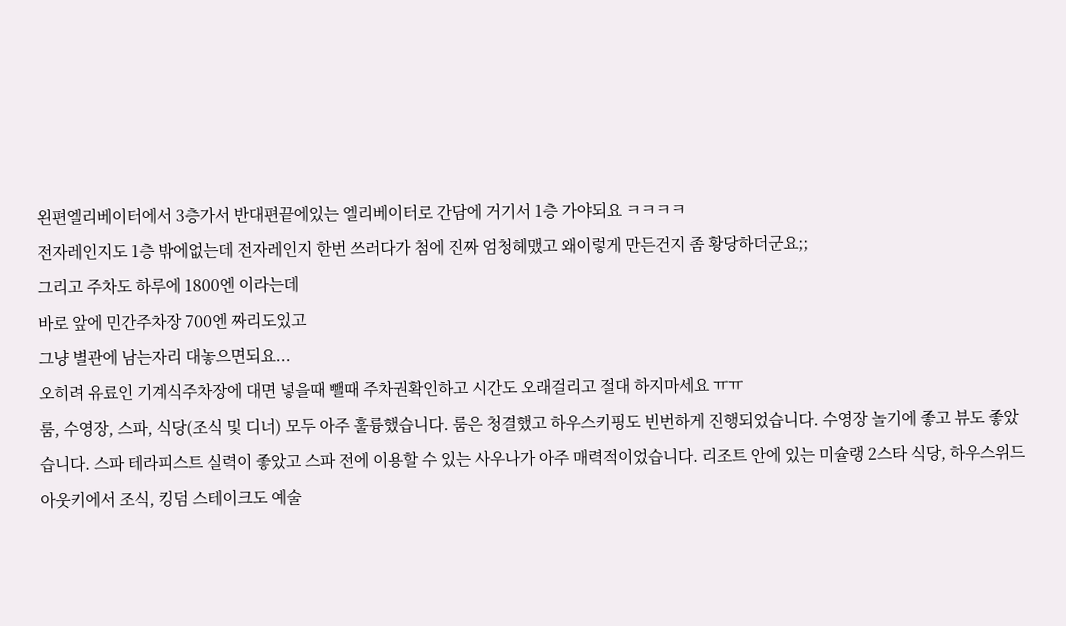왼편엘리베이터에서 3층가서 반대편끝에있는 엘리베이터로 간담에 거기서 1층 가야되요 ㅋㅋㅋㅋ
전자레인지도 1층 밖에없는데 전자레인지 한번 쓰러다가 첨에 진짜 엄청헤맸고 왜이렇게 만든건지 좀 황당하더군요;;
그리고 주차도 하루에 1800엔 이라는데
바로 앞에 민간주차장 700엔 짜리도있고
그냥 별관에 남는자리 대놓으면되요...
오히려 유료인 기계식주차장에 대면 넣을때 뺄때 주차권확인하고 시간도 오래걸리고 절대 하지마세요 ㅠㅠ
룸, 수영장, 스파, 식당(조식 및 디너) 모두 아주 훌륭했습니다. 룸은 청결했고 하우스키핑도 빈번하게 진행되었습니다. 수영장 놀기에 좋고 뷰도 좋았습니다. 스파 테라피스트 실력이 좋았고 스파 전에 이용할 수 있는 사우나가 아주 매력적이었습니다. 리조트 안에 있는 미슐랭 2스타 식당, 하우스위드아웃키에서 조식, 킹덤 스테이크도 예술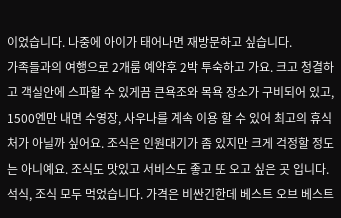이었습니다. 나중에 아이가 태어나면 재방문하고 싶습니다.
가족들과의 여행으로 2개룸 예약후 2박 투숙하고 가요. 크고 청결하고 객실안에 스파할 수 있게끔 큰욕조와 목욕 장소가 구비되어 있고, 1500엔만 내면 수영장, 사우나를 계속 이용 할 수 있어 최고의 휴식처가 아닐까 싶어요. 조식은 인원대기가 좀 있지만 크게 걱정할 정도는 아니예요. 조식도 맛있고 서비스도 좋고 또 오고 싶은 곳 입니다.
석식, 조식 모두 먹었습니다. 가격은 비싼긴한데 베스트 오브 베스트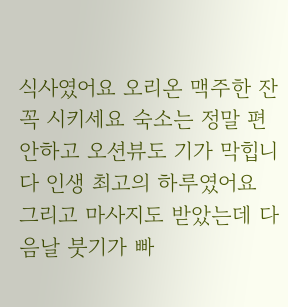식사였어요 오리온 맥주한 잔 꼭 시키세요 숙소는 정말 편안하고 오션뷰도 기가 막힙니다 인생 최고의 하루였어요 그리고 마사지도 받았는데 다음날 붓기가 빠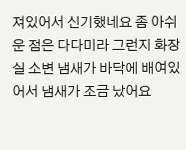져있어서 신기했네요 좀 아쉬운 점은 다다미라 그런지 화장실 소변 냄새가 바닥에 배여있어서 냄새가 조금 났어요